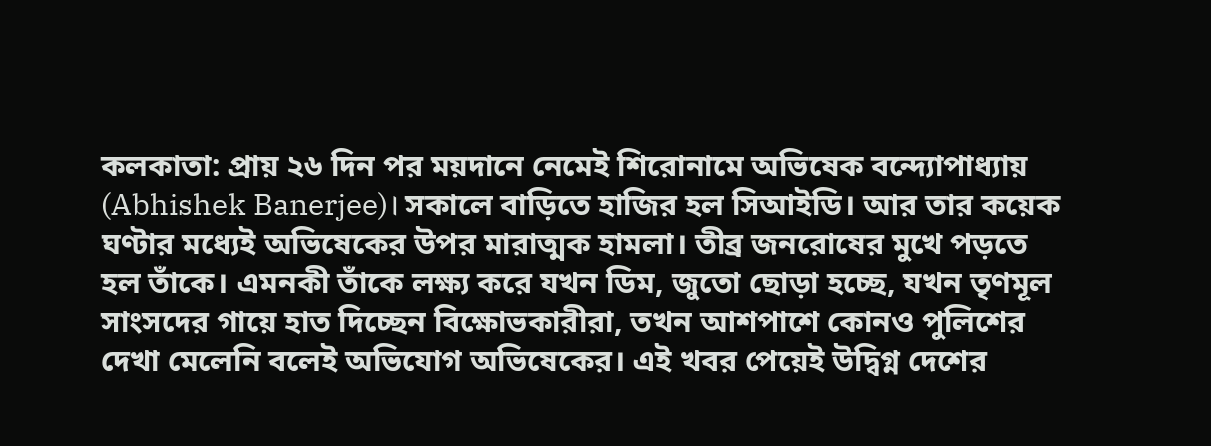কলকাতা: প্রায় ২৬ দিন পর ময়দানে নেমেই শিরোনামে অভিষেক বন্দ্যোপাধ্যায় (Abhishek Banerjee)। সকালে বাড়িতে হাজির হল সিআইডি। আর তার কয়েক ঘণ্টার মধ্যেই অভিষেকের উপর মারাত্মক হামলা। তীব্র জনরোষের মুখে পড়তে হল তাঁকে। এমনকী তাঁকে লক্ষ্য করে যখন ডিম, জুতো ছোড়া হচ্ছে, যখন তৃণমূল সাংসদের গায়ে হাত দিচ্ছেন বিক্ষোভকারীরা, তখন আশপাশে কোনও পুলিশের দেখা মেলেনি বলেই অভিযোগ অভিষেকের। এই খবর পেয়েই উদ্বিগ্ন দেশের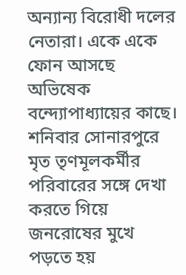অন্যান্য বিরোধী দলের নেতারা। একে একে ফোন আসছে অভিষেক বন্দ্যোপাধ্যায়ের কাছে।
শনিবার সোনারপুরে মৃত তৃণমূলকর্মীর পরিবারের সঙ্গে দেখা করতে গিয়ে জনরোষের মুখে পড়তে হয়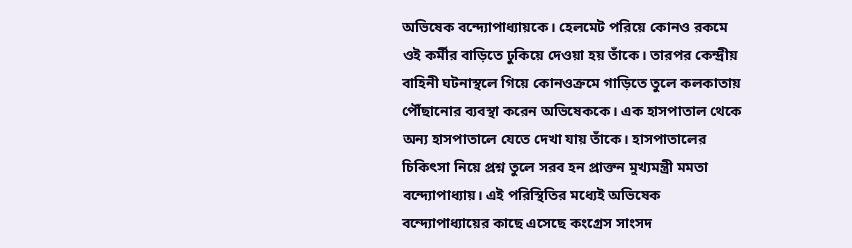অভিষেক বন্দ্যোপাধ্যায়কে। হেলমেট পরিয়ে কোনও রকমে ওই কর্মীর বাড়িতে ঢুকিয়ে দেওয়া হয় তাঁকে। তারপর কেন্দ্রীয় বাহিনী ঘটনাস্থলে গিয়ে কোনওক্রমে গাড়িতে তুলে কলকাতায় পৌঁছানোর ব্যবস্থা করেন অভিষেককে। এক হাসপাতাল থেকে অন্য হাসপাতালে যেতে দেখা যায় তাঁকে। হাসপাতালের চিকিৎসা নিয়ে প্রশ্ন তুলে সরব হন প্রাক্তন মুখ্যমন্ত্রী মমতা বন্দ্যোপাধ্যায়। এই পরিস্থিতির মধ্যেই অভিষেক বন্দ্যোপাধ্যায়ের কাছে এসেছে কংগ্রেস সাংসদ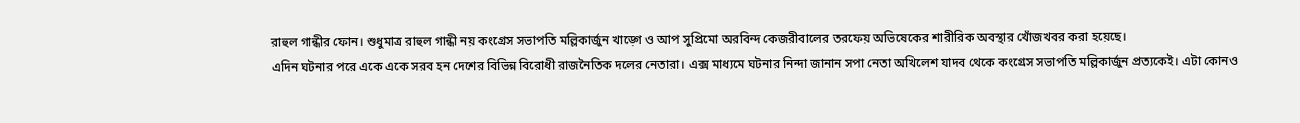রাহুল গান্ধীর ফোন। শুধুমাত্র রাহুল গান্ধী নয় কংগ্রেস সভাপতি মল্লিকার্জুন খাড়্গে ও আপ সুপ্রিমো অরবিন্দ কেজরীবালের তরফেয় অভিষেকের শারীরিক অবস্থার খোঁজখবর করা হয়েছে।
এদিন ঘটনার পরে একে একে সরব হন দেশের বিভিন্ন বিরোধী রাজনৈতিক দলের নেতারা। এক্স মাধ্যমে ঘটনার নিন্দা জানান সপা নেতা অখিলেশ যাদব থেকে কংগ্রেস সভাপতি মল্লিকার্জুন প্রত্যকেই। এটা কোনও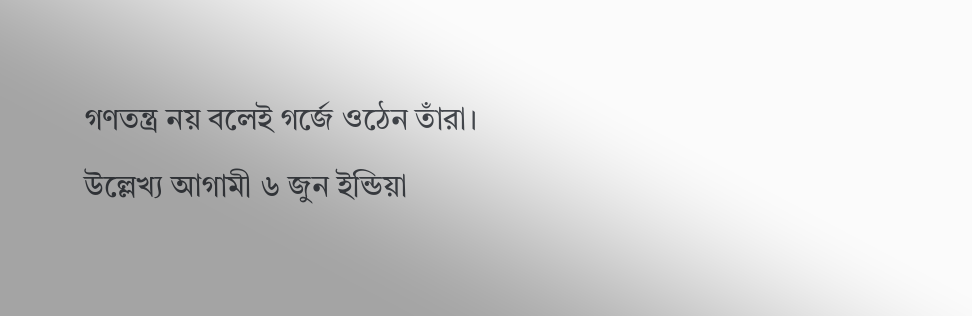গণতন্ত্র নয় বলেই গর্জে ওঠেন তাঁরা।
উল্লেখ্য আগামী ৬ জুন ইন্ডিয়া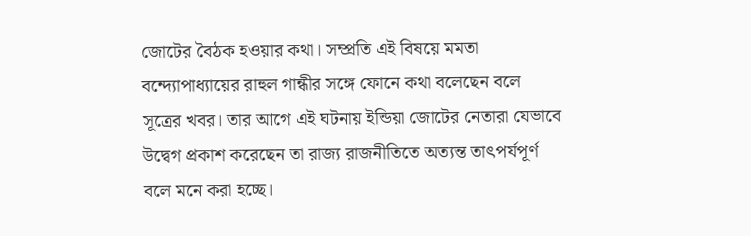জোটের বৈঠক হওয়ার কথা। সম্প্রতি এই বিষয়ে মমতা বন্দ্যোপাধ্যায়ের রাহুল গান্ধীর সঙ্গে ফোনে কথা বলেছেন বলে সূত্রের খবর। তার আগে এই ঘটনায় ইন্ডিয়া জোটের নেতারা যেভাবে উদ্বেগ প্রকাশ করেছেন তা রাজ্য রাজনীতিতে অত্যন্ত তাৎপর্যপূর্ণ বলে মনে করা হচ্ছে।